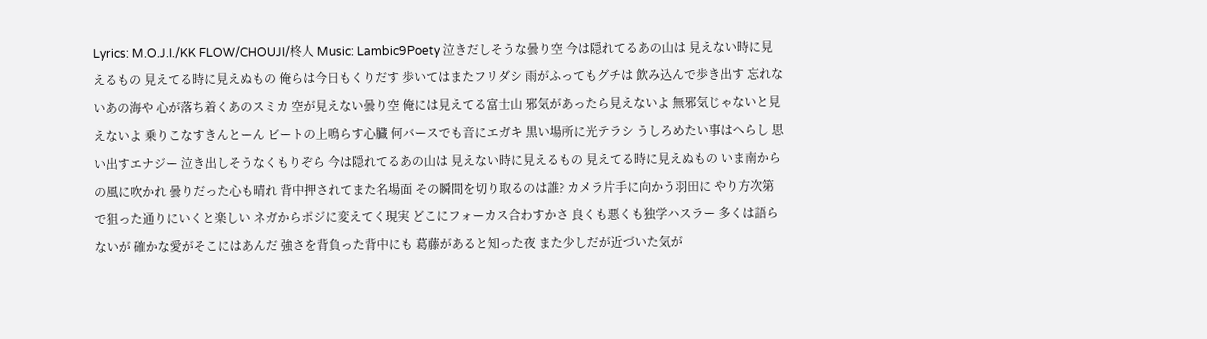Lyrics: M.O.J.I./KK FLOW/CHOUJI/柊人 Music: Lambic9Poety 泣きだしそうな曇り空 今は隠れてるあの山は 見えない時に見えるもの 見えてる時に見えぬもの 俺らは今日もくりだす 歩いてはまたフリダシ 雨がふってもグチは 飲み込んで歩き出す 忘れないあの海や 心が落ち着くあのスミカ 空が見えない曇り空 俺には見えてる富士山 邪気があったら見えないよ 無邪気じゃないと見えないよ 乗りこなすきんとーん ビートの上鳴らす心臓 何バースでも音にエガキ 黒い場所に光テラシ うしろめたい事はへらし 思い出すエナジー 泣き出しそうなくもりぞら 今は隠れてるあの山は 見えない時に見えるもの 見えてる時に見えぬもの いま南からの風に吹かれ 曇りだった心も晴れ 背中押されてまた名場面 その瞬間を切り取るのは誰? カメラ片手に向かう羽田に やり方次第 で狙った通りにいくと楽しい ネガからポジに変えてく現実 どこにフォーカス合わすかさ 良くも悪くも独学ハスラー 多くは語らないが 確かな愛がそこにはあんだ 強さを背負った背中にも 葛藤があると知った夜 また少しだが近づいた気が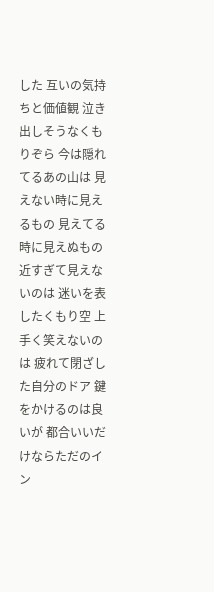した 互いの気持ちと価値観 泣き出しそうなくもりぞら 今は隠れてるあの山は 見えない時に見えるもの 見えてる時に見えぬもの 近すぎて見えないのは 迷いを表したくもり空 上手く笑えないのは 疲れて閉ざした自分のドア 鍵をかけるのは良いが 都合いいだけならただのイン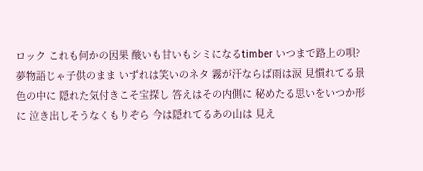ロック これも何かの因果 酸いも甘いもシミになるtimber いつまで路上の唄? 夢物語じゃ子供のまま いずれは笑いのネタ 霧が汗ならば雨は涙 見慣れてる景色の中に 隠れた気付きこそ宝探し 答えはその内側に 秘めたる思いをいつか形に 泣き出しそうなくもりぞら 今は隠れてるあの山は 見え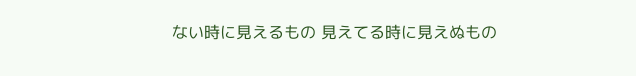ない時に見えるもの 見えてる時に見えぬもの